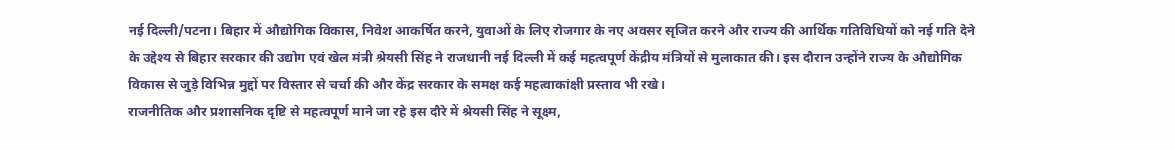नई दिल्ली/पटना। बिहार में औद्योगिक विकास, निवेश आकर्षित करने, युवाओं के लिए रोजगार के नए अवसर सृजित करने और राज्य की आर्थिक गतिविधियों को नई गति देने के उद्देश्य से बिहार सरकार की उद्योग एवं खेल मंत्री श्रेयसी सिंह ने राजधानी नई दिल्ली में कई महत्वपूर्ण केंद्रीय मंत्रियों से मुलाकात की। इस दौरान उन्होंने राज्य के औद्योगिक विकास से जुड़े विभिन्न मुद्दों पर विस्तार से चर्चा की और केंद्र सरकार के समक्ष कई महत्वाकांक्षी प्रस्ताव भी रखे।
राजनीतिक और प्रशासनिक दृष्टि से महत्वपूर्ण माने जा रहे इस दौरे में श्रेयसी सिंह ने सूक्ष्म,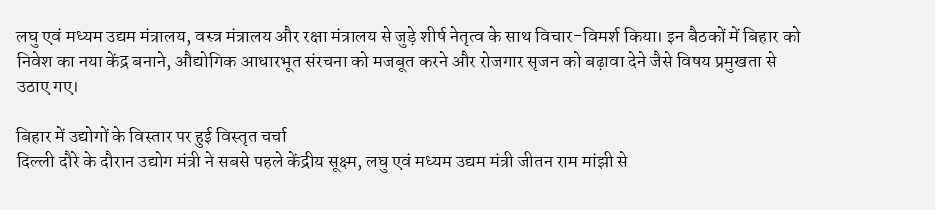लघु एवं मध्यम उद्यम मंत्रालय, वस्त्र मंत्रालय और रक्षा मंत्रालय से जुड़े शीर्ष नेतृत्व के साथ विचार-विमर्श किया। इन बैठकों में बिहार को निवेश का नया केंद्र बनाने, औद्योगिक आधारभूत संरचना को मजबूत करने और रोजगार सृजन को बढ़ावा देने जैसे विषय प्रमुखता से उठाए गए।

बिहार में उद्योगों के विस्तार पर हुई विस्तृत चर्चा
दिल्ली दौरे के दौरान उद्योग मंत्री ने सबसे पहले केंद्रीय सूक्ष्म, लघु एवं मध्यम उद्यम मंत्री जीतन राम मांझी से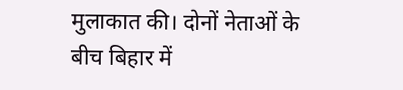मुलाकात की। दोनों नेताओं के बीच बिहार में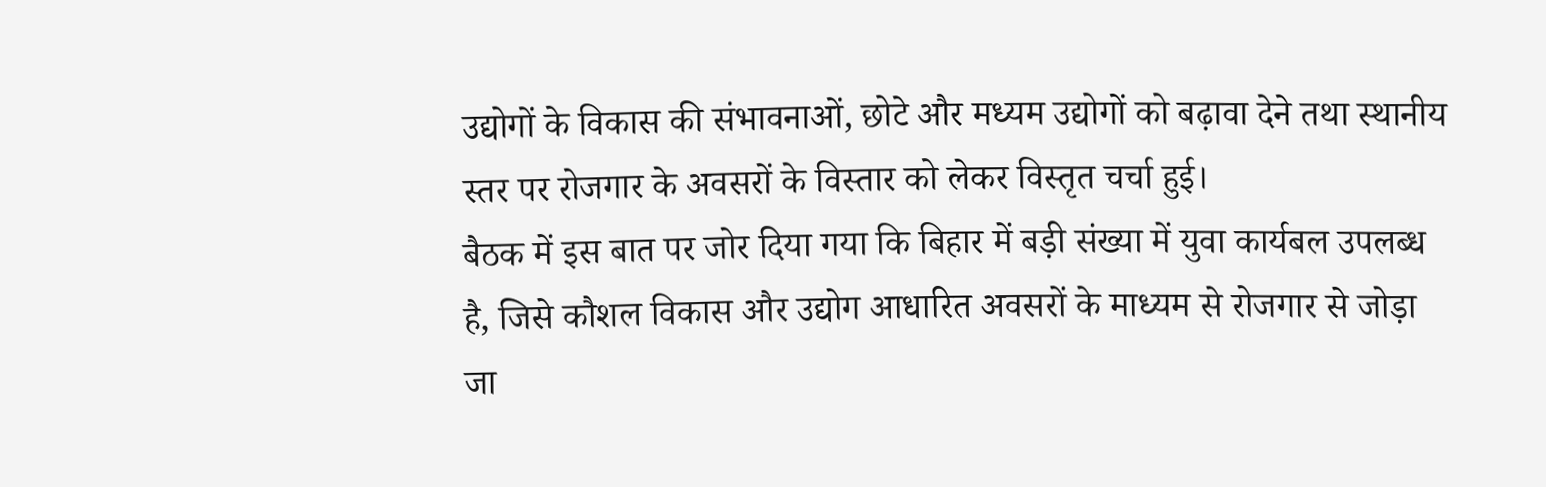उद्योगों के विकास की संभावनाओं, छोटे और मध्यम उद्योगों को बढ़ावा देने तथा स्थानीय स्तर पर रोजगार के अवसरों के विस्तार को लेकर विस्तृत चर्चा हुई।
बैठक में इस बात पर जोर दिया गया कि बिहार में बड़ी संख्या में युवा कार्यबल उपलब्ध है, जिसे कौशल विकास और उद्योग आधारित अवसरों के माध्यम से रोजगार से जोड़ा जा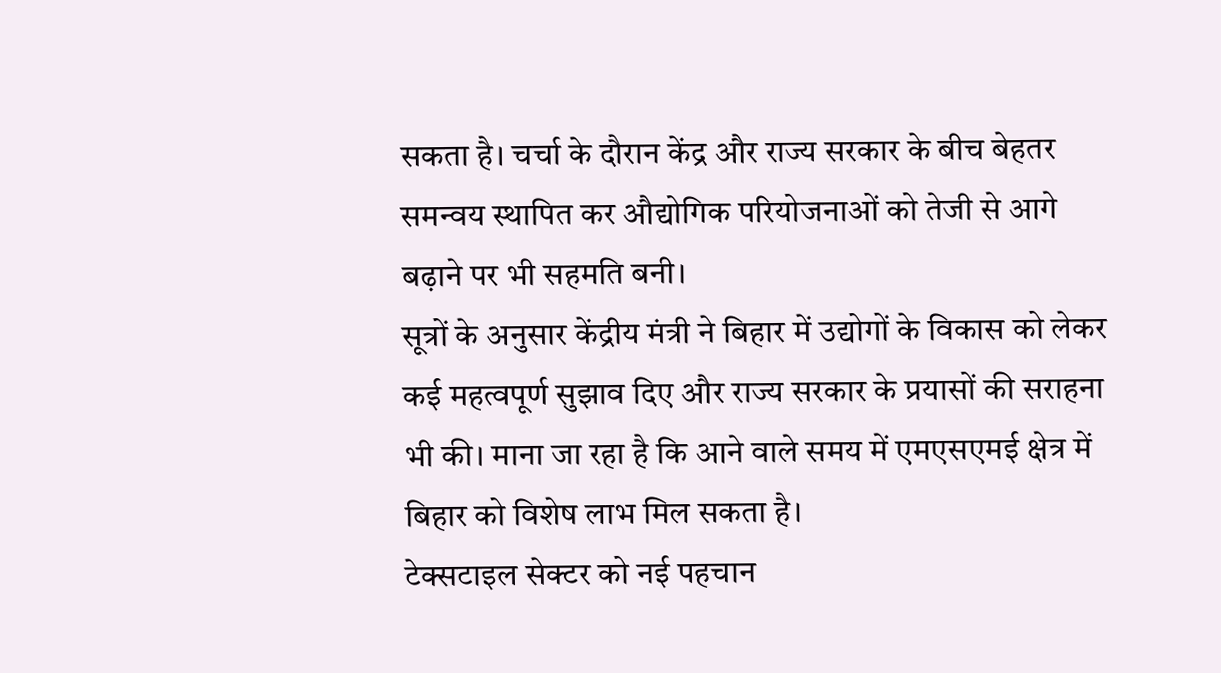सकता है। चर्चा के दौरान केंद्र और राज्य सरकार के बीच बेहतर समन्वय स्थापित कर औद्योगिक परियोजनाओं को तेजी से आगे बढ़ाने पर भी सहमति बनी।
सूत्रों के अनुसार केंद्रीय मंत्री ने बिहार में उद्योगों के विकास को लेकर कई महत्वपूर्ण सुझाव दिए और राज्य सरकार के प्रयासों की सराहना भी की। माना जा रहा है कि आने वाले समय में एमएसएमई क्षेत्र में बिहार को विशेष लाभ मिल सकता है।
टेक्सटाइल सेक्टर को नई पहचान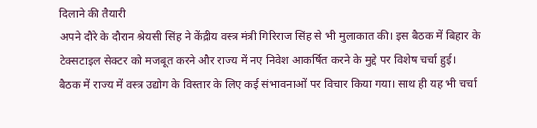दिलाने की तैयारी
अपने दौरे के दौरान श्रेयसी सिंह ने केंद्रीय वस्त्र मंत्री गिरिराज सिंह से भी मुलाकात की। इस बैठक में बिहार के टेक्सटाइल सेक्टर को मजबूत करने और राज्य में नए निवेश आकर्षित करने के मुद्दे पर विशेष चर्चा हुई।
बैठक में राज्य में वस्त्र उद्योग के विस्तार के लिए कई संभावनाओं पर विचार किया गया। साथ ही यह भी चर्चा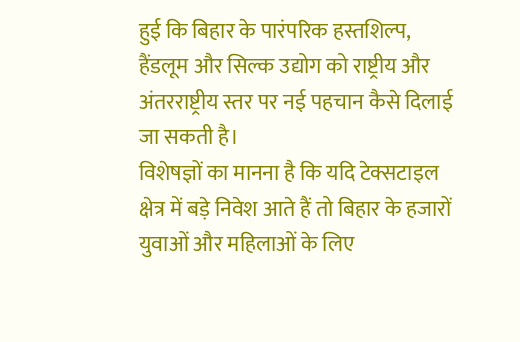हुई कि बिहार के पारंपरिक हस्तशिल्प, हैंडलूम और सिल्क उद्योग को राष्ट्रीय और अंतरराष्ट्रीय स्तर पर नई पहचान कैसे दिलाई जा सकती है।
विशेषज्ञों का मानना है कि यदि टेक्सटाइल क्षेत्र में बड़े निवेश आते हैं तो बिहार के हजारों युवाओं और महिलाओं के लिए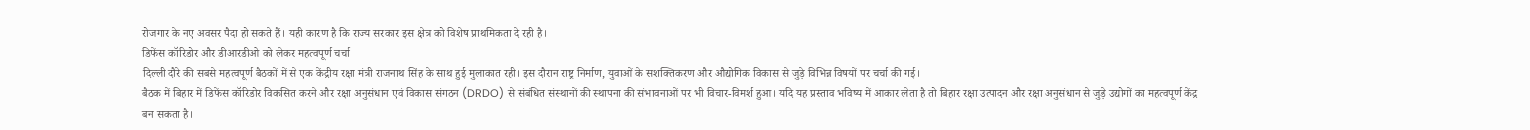रोजगार के नए अवसर पैदा हो सकते हैं। यही कारण है कि राज्य सरकार इस क्षेत्र को विशेष प्राथमिकता दे रही है।
डिफेंस कॉरिडोर और डीआरडीओ को लेकर महत्वपूर्ण चर्चा
दिल्ली दौरे की सबसे महत्वपूर्ण बैठकों में से एक केंद्रीय रक्षा मंत्री राजनाथ सिंह के साथ हुई मुलाकात रही। इस दौरान राष्ट्र निर्माण, युवाओं के सशक्तिकरण और औद्योगिक विकास से जुड़े विभिन्न विषयों पर चर्चा की गई।
बैठक में बिहार में डिफेंस कॉरिडोर विकसित करने और रक्षा अनुसंधान एवं विकास संगठन (DRDO) से संबंधित संस्थानों की स्थापना की संभावनाओं पर भी विचार-विमर्श हुआ। यदि यह प्रस्ताव भविष्य में आकार लेता है तो बिहार रक्षा उत्पादन और रक्षा अनुसंधान से जुड़े उद्योगों का महत्वपूर्ण केंद्र बन सकता है।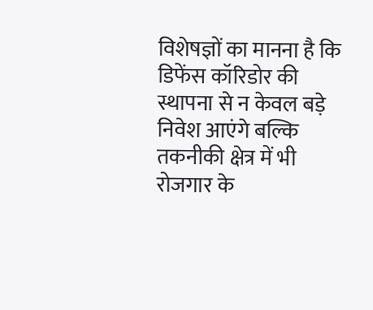विशेषज्ञों का मानना है कि डिफेंस कॉरिडोर की स्थापना से न केवल बड़े निवेश आएंगे बल्कि तकनीकी क्षेत्र में भी रोजगार के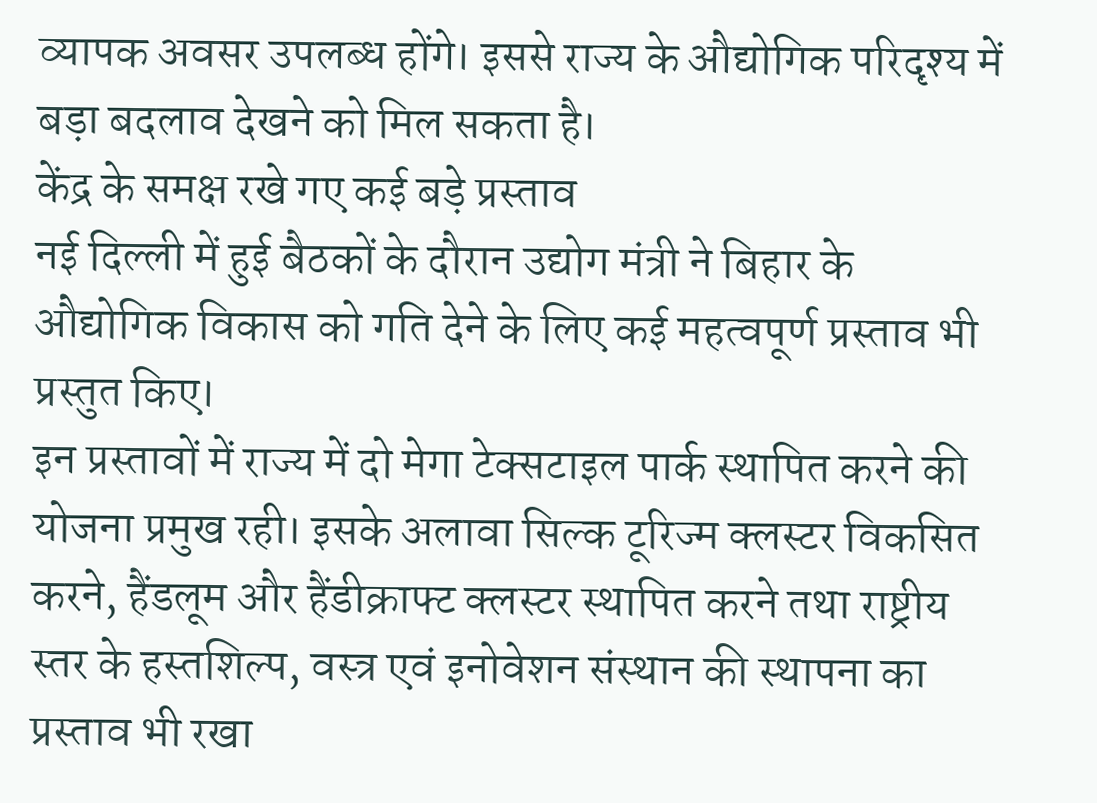व्यापक अवसर उपलब्ध होंगे। इससे राज्य के औद्योगिक परिदृश्य में बड़ा बदलाव देखने को मिल सकता है।
केंद्र के समक्ष रखे गए कई बड़े प्रस्ताव
नई दिल्ली में हुई बैठकों के दौरान उद्योग मंत्री ने बिहार के औद्योगिक विकास को गति देने के लिए कई महत्वपूर्ण प्रस्ताव भी प्रस्तुत किए।
इन प्रस्तावों में राज्य में दो मेगा टेक्सटाइल पार्क स्थापित करने की योजना प्रमुख रही। इसके अलावा सिल्क टूरिज्म क्लस्टर विकसित करने, हैंडलूम और हैंडीक्राफ्ट क्लस्टर स्थापित करने तथा राष्ट्रीय स्तर के हस्तशिल्प, वस्त्र एवं इनोवेशन संस्थान की स्थापना का प्रस्ताव भी रखा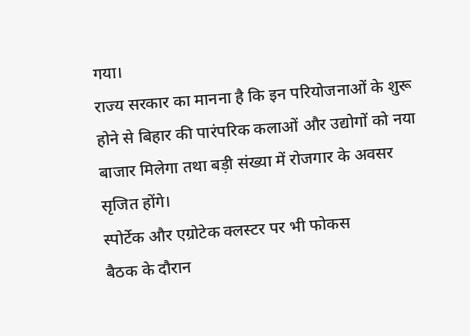गया।
राज्य सरकार का मानना है कि इन परियोजनाओं के शुरू होने से बिहार की पारंपरिक कलाओं और उद्योगों को नया बाजार मिलेगा तथा बड़ी संख्या में रोजगार के अवसर सृजित होंगे।
स्पोर्टेक और एग्रोटेक क्लस्टर पर भी फोकस
बैठक के दौरान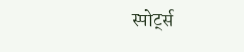स्पोर्ट्स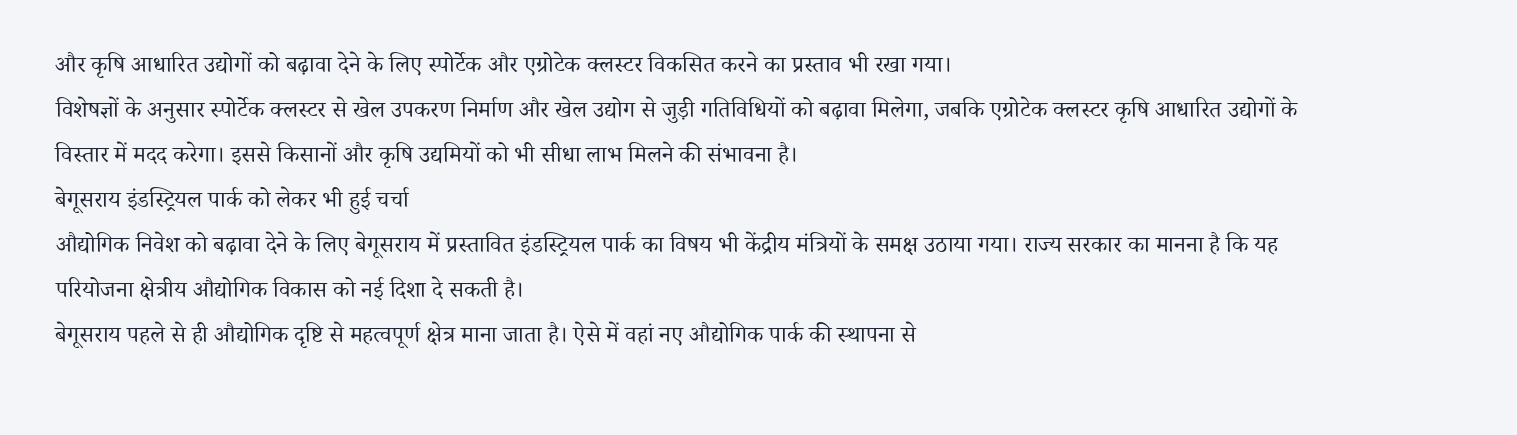और कृषि आधारित उद्योगों को बढ़ावा देने के लिए स्पोर्टेक और एग्रोटेक क्लस्टर विकसित करने का प्रस्ताव भी रखा गया।
विशेषज्ञों के अनुसार स्पोर्टेक क्लस्टर से खेल उपकरण निर्माण और खेल उद्योग से जुड़ी गतिविधियों को बढ़ावा मिलेगा, जबकि एग्रोटेक क्लस्टर कृषि आधारित उद्योगों के विस्तार में मदद करेगा। इससे किसानों और कृषि उद्यमियों को भी सीधा लाभ मिलने की संभावना है।
बेगूसराय इंडस्ट्रियल पार्क को लेकर भी हुई चर्चा
औद्योगिक निवेश को बढ़ावा देने के लिए बेगूसराय में प्रस्तावित इंडस्ट्रियल पार्क का विषय भी केंद्रीय मंत्रियों के समक्ष उठाया गया। राज्य सरकार का मानना है कि यह परियोजना क्षेत्रीय औद्योगिक विकास को नई दिशा दे सकती है।
बेगूसराय पहले से ही औद्योगिक दृष्टि से महत्वपूर्ण क्षेत्र माना जाता है। ऐसे में वहां नए औद्योगिक पार्क की स्थापना से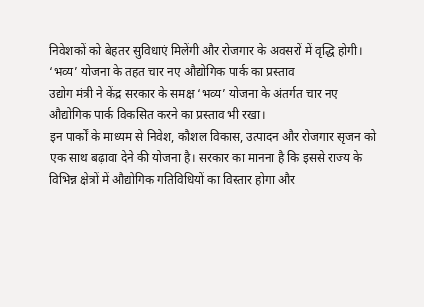निवेशकों को बेहतर सुविधाएं मिलेंगी और रोजगार के अवसरों में वृद्धि होगी।
‘भव्य’ योजना के तहत चार नए औद्योगिक पार्क का प्रस्ताव
उद्योग मंत्री ने केंद्र सरकार के समक्ष ‘भव्य’ योजना के अंतर्गत चार नए औद्योगिक पार्क विकसित करने का प्रस्ताव भी रखा।
इन पार्कों के माध्यम से निवेश, कौशल विकास, उत्पादन और रोजगार सृजन को एक साथ बढ़ावा देने की योजना है। सरकार का मानना है कि इससे राज्य के विभिन्न क्षेत्रों में औद्योगिक गतिविधियों का विस्तार होगा और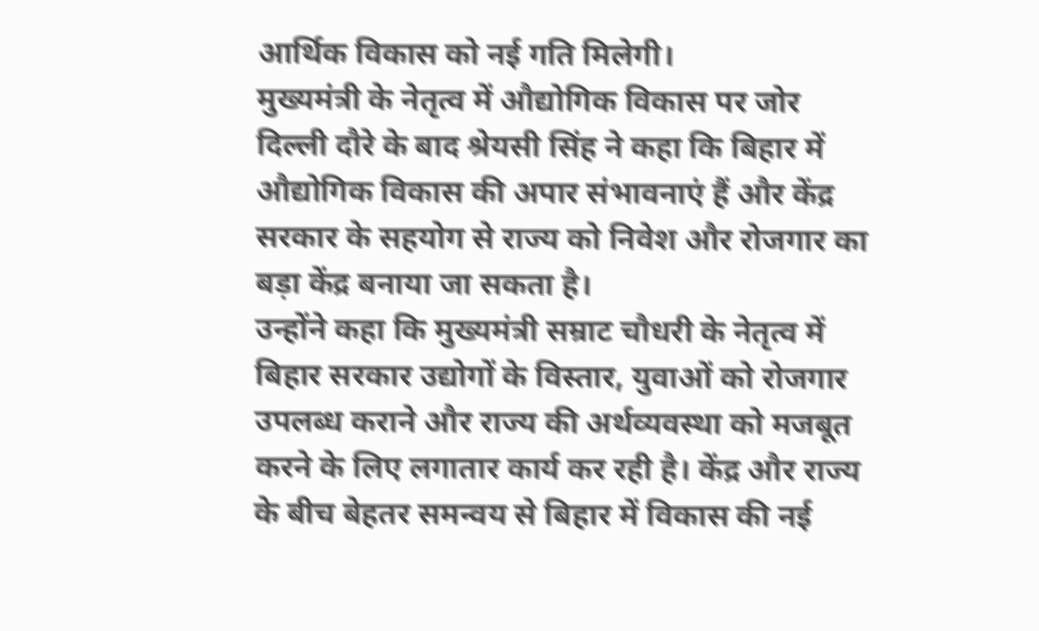आर्थिक विकास को नई गति मिलेगी।
मुख्यमंत्री के नेतृत्व में औद्योगिक विकास पर जोर
दिल्ली दौरे के बाद श्रेयसी सिंह ने कहा कि बिहार में औद्योगिक विकास की अपार संभावनाएं हैं और केंद्र सरकार के सहयोग से राज्य को निवेश और रोजगार का बड़ा केंद्र बनाया जा सकता है।
उन्होंने कहा कि मुख्यमंत्री सम्राट चौधरी के नेतृत्व में बिहार सरकार उद्योगों के विस्तार, युवाओं को रोजगार उपलब्ध कराने और राज्य की अर्थव्यवस्था को मजबूत करने के लिए लगातार कार्य कर रही है। केंद्र और राज्य के बीच बेहतर समन्वय से बिहार में विकास की नई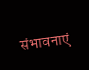संभावनाएं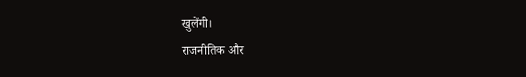खुलेंगी।
राजनीतिक और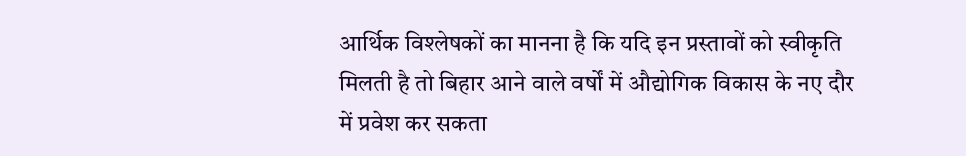आर्थिक विश्लेषकों का मानना है कि यदि इन प्रस्तावों को स्वीकृति मिलती है तो बिहार आने वाले वर्षों में औद्योगिक विकास के नए दौर में प्रवेश कर सकता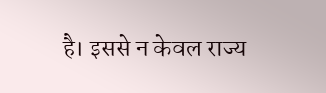है। इससे न केवल राज्य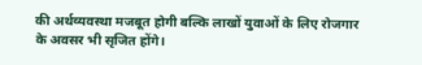की अर्थव्यवस्था मजबूत होगी बल्कि लाखों युवाओं के लिए रोजगार के अवसर भी सृजित होंगे।